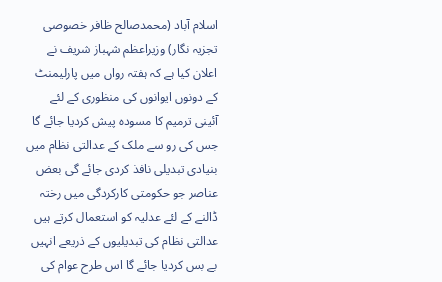اسلام آباد (محمدصالح ظافر خصوصی تجزیہ نگار) وزیراعظم شہباز شریف نے اعلان کیا ہے کہ ہفتہ رواں میں پارلیمنٹ کے دونوں ایوانوں کی منظوری کے لئے آئینی ترمیم کا مسودہ پیش کردیا جائے گا جس کی رو سے ملک کے عدالتی نظام میں بنیادی تبدیلی نافذ کردی جائے گی بعض عناصر جو حکومتی کارکردگی میں رختہ ڈالنے کے لئے عدلیہ کو استعمال کرتے ہیں عدالتی نظام کی تبدیلیوں کے ذریعے انہیں بے بس کردیا جائے گا اس طرح عوام کی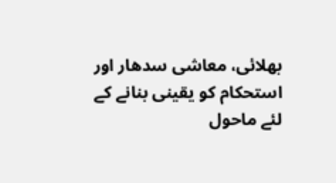بھلائی، معاشی سدھار اور استحکام کو یقینی بنانے کے لئے ماحول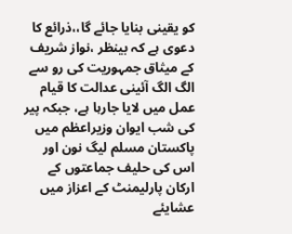کو یقینی بنایا جائے گا،،ذرائع کا دعوی ہے کہ بینظر ،نواز شریف کے میثاق جمہوریت کی رو سے الگ الگ آئینی عدالت کا قیام عمل میں لایا جارہا ہے، جبکہ پیر کی شب ایوان وزیراعظم میں پاکستان مسلم لیگ نون اور اس کی حلیف جماعتوں کے ارکان پارلیمنٹ کے اعزاز میں عشایئے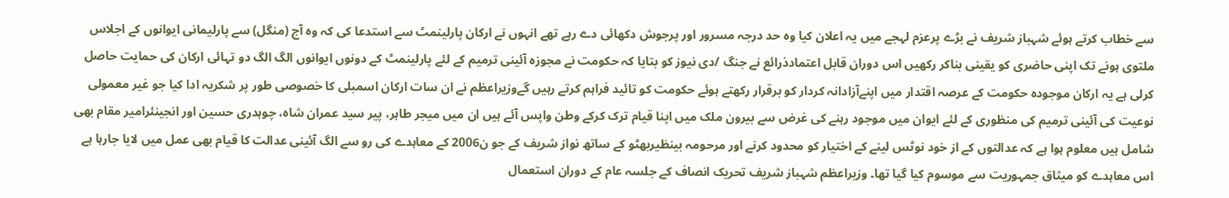سے خطاب کرتے ہوئے شہباز شریف نے بڑے پرعزم لہجے میں یہ اعلان کیا وہ حد درجہ مسرور اور پرجوش دکھائی دے رہے تھے انہوں نے ارکان پارلینمٹ سے استدعا کی کہ وہ آج (منگل) سے پارلیمانی ایوانوں کے اجلاس ملتوی ہونے تک اپنی حاضری کو یقینی بناکر رکھیں اس دوران قابل اعتمادذرائع نے جنگ /دی نیوز کو بتایا کہ حکومت نے مجوزہ آئینی ترمیم کے لئے پارلینمٹ کے دونوں ایوانوں الگ الگ دو تہائی ارکان کی حمایت حاصل کرلی ہے یہ ارکان موجودہ حکومت کے عرصہ اقتدار میں اپنےآزادانہ کردار کو برقرار رکھتے ہوئے حکومت کو تائید فراہم کرتے رہیں گےوزیراعظم نے ان سات ارکان اسمبلی کا خصوصی طور پر شکریہ ادا کیا جو غیر معمولی نوعیت کی آئینی ترمیم کی منظوری کے لئے ایوان میں موجود رہنے کی غرض سے بیرون ملک میں اپنا قیام ترک کرکے وطن واپس آئے ہیں ان میں میجر طاہر، پیر سید عمران شاہ، چوہدری حسین اور انجینئرامیر مقام بھی شامل ہیں معلوم ہوا ہے کہ عدالتوں کے از خود نوٹس لینے کے اختیار کو محدود کرنے اور مرحومہ بینظیربھٹو کے ساتھ نواز شریف کے جو ن2006 کے معاہدے کی رو سے الگ آئینی عدالت کا قیام بھی عمل میں لایا جارہا ہے اس معاہدے کو میثاق جمہوریت سے موسوم کیا گیا تھا۔ وزیراعظم شہباز شریف تحریک انصاف کے جلسہ عام کے دوران استعمال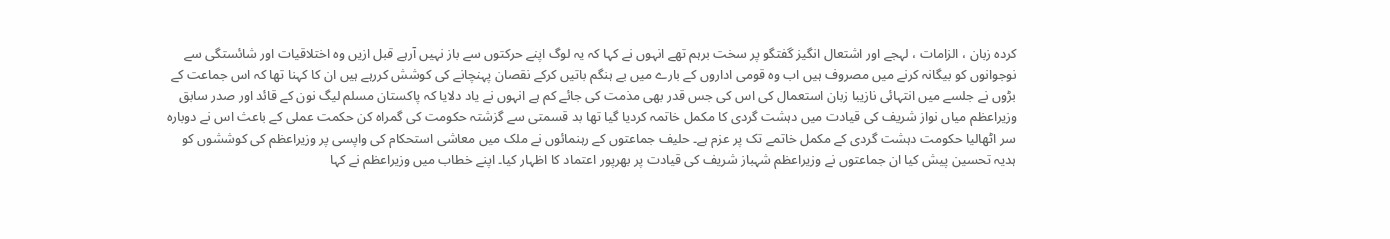کردہ زبان ، الزامات ، لہجے اور اشتعال انگیز گفتگو پر سخت برہم تھے انہوں نے کہا کہ یہ لوگ اپنے حرکتوں سے باز نہیں آرہے قبل ازیں وہ اختلاقیات اور شائستگی سے نوجوانوں کو بیگانہ کرنے میں مصروف ہیں اب وہ قومی اداروں کے بارے میں بے ہنگم باتیں کرکے نقصان پہنچانے کی کوشش کررہے ہیں ان کا کہنا تھا کہ اس جماعت کے بڑوں نے جلسے میں انتہائی نازیبا زبان استعمال کی اس کی جس قدر بھی مذمت کی جائے کم ہے انہوں نے یاد دلایا کہ پاکستان مسلم لیگ نون کے قائد اور صدر سابق وزیراعظم میاں نواز شریف کی قیادت میں دہشت گردی کا مکمل خاتمہ کردیا گیا تھا بد قسمتی سے گزشتہ حکومت کی گمراہ کن حکمت عملی کے باعث اس نے دوبارہ سر اٹھالیا حکومت دہشت گردی کے مکمل خاتمے تک پر عزم ہے۔ حلیف جماعتوں کے رہنمائوں نے ملک میں معاشی استحکام کی واپسی پر وزیراعظم کی کوششوں کو ہدیہ تحسین پیش کیا ان جماعتوں نے وزیراعظم شہباز شریف کی قیادت پر بھرپور اعتماد کا اظہار کیا۔ اپنے خطاب میں وزیراعظم نے کہا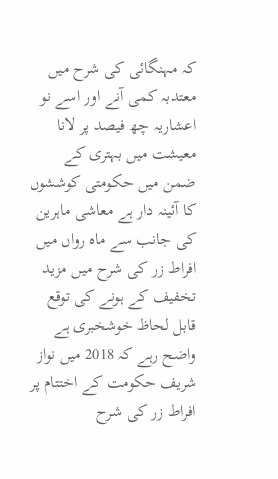کہ مہنگائی کی شرح میں معتدبہ کمی آنے اور اسے نو اعشاریہ چھ فیصد پر لانا معیشت میں بہتری کے ضمن میں حکومتی کوششوں کا آئینہ دار ہے معاشی ماہرین کی جانب سے ماہ رواں میں افراط زر کی شرح میں مزید تخفیف کے ہونے کی توقع قابل لحاظ خوشخبری ہے واضح رہے کہ 2018 میں نواز شریف حکومت کے اختتام پر افراط زر کی شرح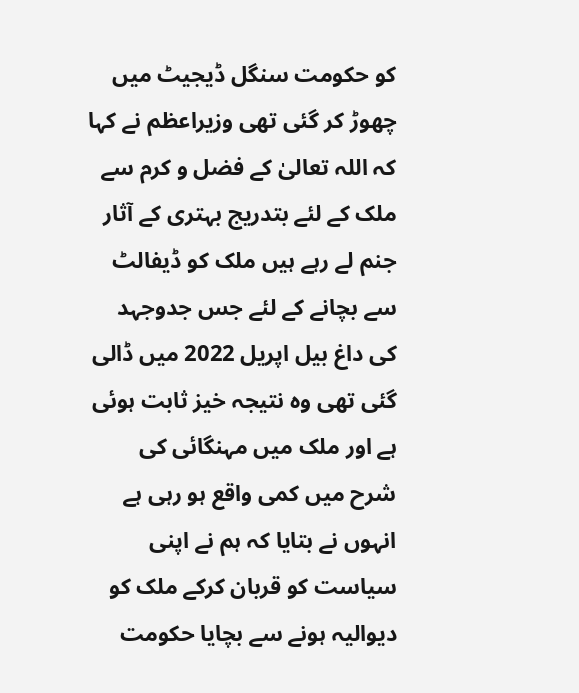کو حکومت سنگل ڈیجیٹ میں چھوڑ کر گئی تھی وزیراعظم نے کہا کہ اللہ تعالیٰ کے فضل و کرم سے ملک کے لئے بتدریج بہتری کے آثار جنم لے رہے ہیں ملک کو ڈیفالٹ سے بچانے کے لئے جس جدوجہد کی داغ بیل اپریل 2022 میں ڈالی گئی تھی وہ نتیجہ خیز ثابت ہوئی ہے اور ملک میں مہنگائی کی شرح میں کمی واقع ہو رہی ہے انہوں نے بتایا کہ ہم نے اپنی سیاست کو قربان کرکے ملک کو دیوالیہ ہونے سے بچایا حکومت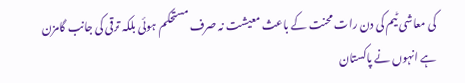کی معاشی ٹیم کی دن رات محنت کے باعث معیشت نہ صرف مستحکم ہوئی بلکہ ترقی کی جانب گامزن ہے انہوں نے پاکستان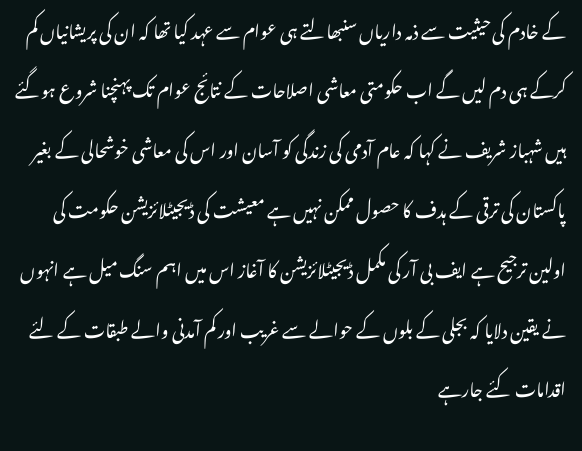کے خادم کی حیثیت سے ذمہ داریاں سنبھالتے ہی عوام سے عہد کیا تھا کہ ان کی پریشانیاں کم کرکے ہی دم لیں گے اب حکومتی معاشی اصلاحات کے نتائج عوام تک پہنچنا شروع ہوگئے ہیں شہباز شریف نے کہا کہ عام آدمی کی زندگی کو آسان اور اس کی معاشی خوشحالی کے بغیر پاکستان کی ترقی کے ہدف کا حصول ممکن نہیں ہے معیشت کی ڈیجیٹلائزیشن حکومت کی اولین ترجیح ہے ایف بی آر کی مکمل ڈیجیٹلائزیشن کا آغاز اس میں اہم سنگ میل ہے انہوں نے یقین دلایا کہ بجلی کے بلوں کے حوالے سے غریب اور کم آمدنی والے طبقات کے لئے اقدامات کئے جارہے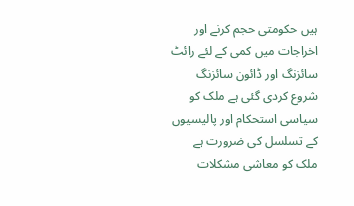ہیں حکومتی حجم کرنے اور اخراجات میں کمی کے لئے رائٹ سائزنگ اور ڈائون سائزنگ شروع کردی گئی ہے ملک کو سیاسی استحکام اور پالیسیوں کے تسلسل کی ضرورت ہے ملک کو معاشی مشکلات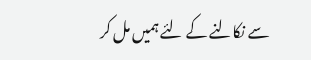سے نکالنے کے لئے ہمیں مل کر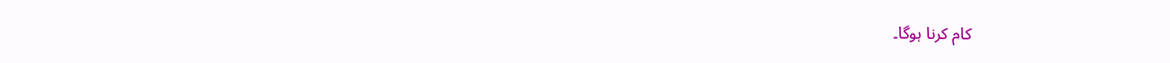کام کرنا ہوگا۔